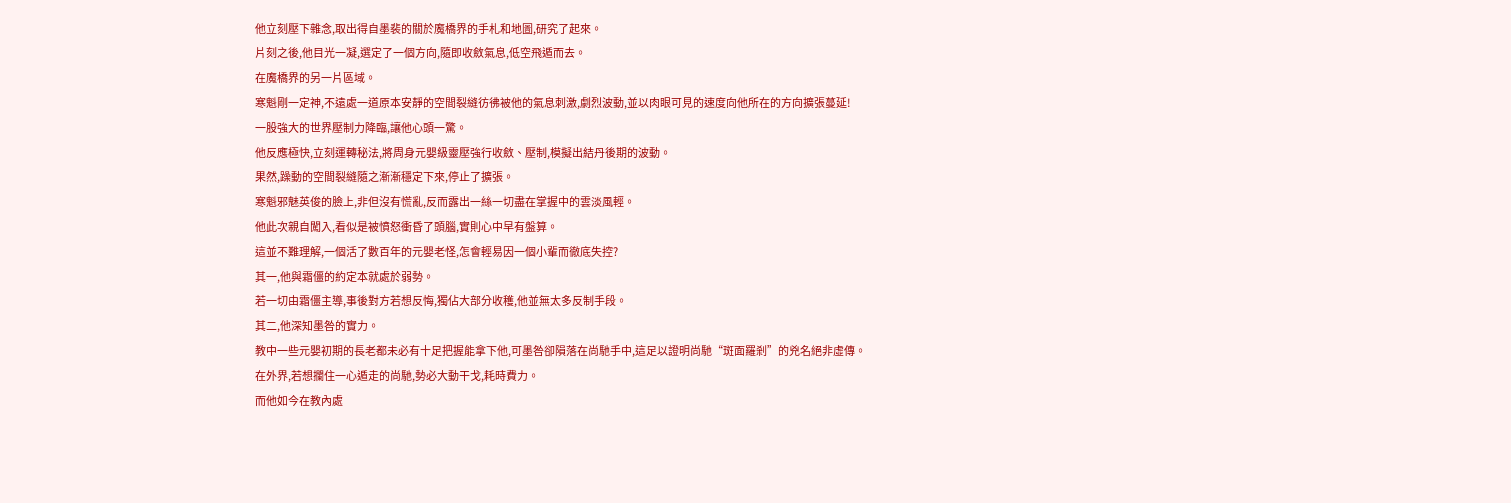他立刻壓下雜念,取出得自墨裴的關於魔橋界的手札和地圖,研究了起來。
片刻之後,他目光一凝,選定了一個方向,隨即收斂氣息,低空飛遁而去。
在魔橋界的另一片區域。
寒魁剛一定神,不遠處一道原本安靜的空間裂縫彷彿被他的氣息刺激,劇烈波動,並以肉眼可見的速度向他所在的方向擴張蔓延!
一股強大的世界壓制力降臨,讓他心頭一驚。
他反應極快,立刻運轉秘法,將周身元嬰級靈壓強行收斂、壓制,模擬出結丹後期的波動。
果然,躁動的空間裂縫隨之漸漸穩定下來,停止了擴張。
寒魁邪魅英俊的臉上,非但沒有慌亂,反而露出一絲一切盡在掌握中的雲淡風輕。
他此次親自闖入,看似是被憤怒衝昏了頭腦,實則心中早有盤算。
這並不難理解,一個活了數百年的元嬰老怪,怎會輕易因一個小輩而徹底失控?
其一,他與霜僵的約定本就處於弱勢。
若一切由霜僵主導,事後對方若想反悔,獨佔大部分收穫,他並無太多反制手段。
其二,他深知墨咎的實力。
教中一些元嬰初期的長老都未必有十足把握能拿下他,可墨咎卻隕落在尚馳手中,這足以證明尚馳“斑面羅剎”的兇名絕非虛傳。
在外界,若想攔住一心遁走的尚馳,勢必大動干戈,耗時費力。
而他如今在教內處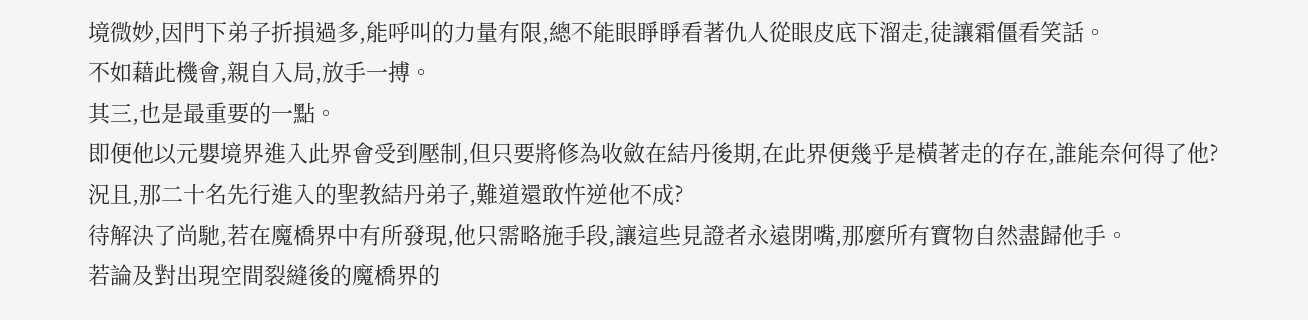境微妙,因門下弟子折損過多,能呼叫的力量有限,總不能眼睜睜看著仇人從眼皮底下溜走,徒讓霜僵看笑話。
不如藉此機會,親自入局,放手一搏。
其三,也是最重要的一點。
即便他以元嬰境界進入此界會受到壓制,但只要將修為收斂在結丹後期,在此界便幾乎是橫著走的存在,誰能奈何得了他?
況且,那二十名先行進入的聖教結丹弟子,難道還敢忤逆他不成?
待解決了尚馳,若在魔橋界中有所發現,他只需略施手段,讓這些見證者永遠閉嘴,那麼所有寶物自然盡歸他手。
若論及對出現空間裂縫後的魔橋界的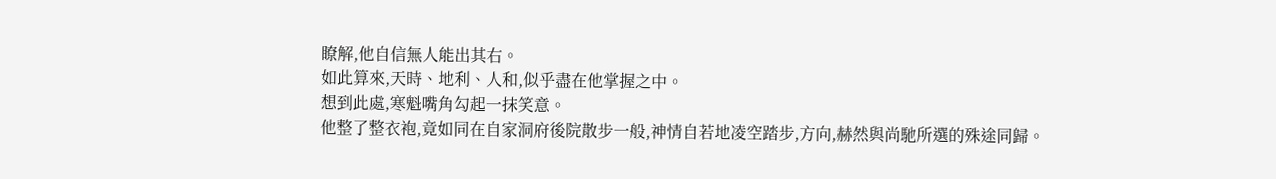瞭解,他自信無人能出其右。
如此算來,天時、地利、人和,似乎盡在他掌握之中。
想到此處,寒魁嘴角勾起一抹笑意。
他整了整衣袍,竟如同在自家洞府後院散步一般,神情自若地凌空踏步,方向,赫然與尚馳所選的殊途同歸。